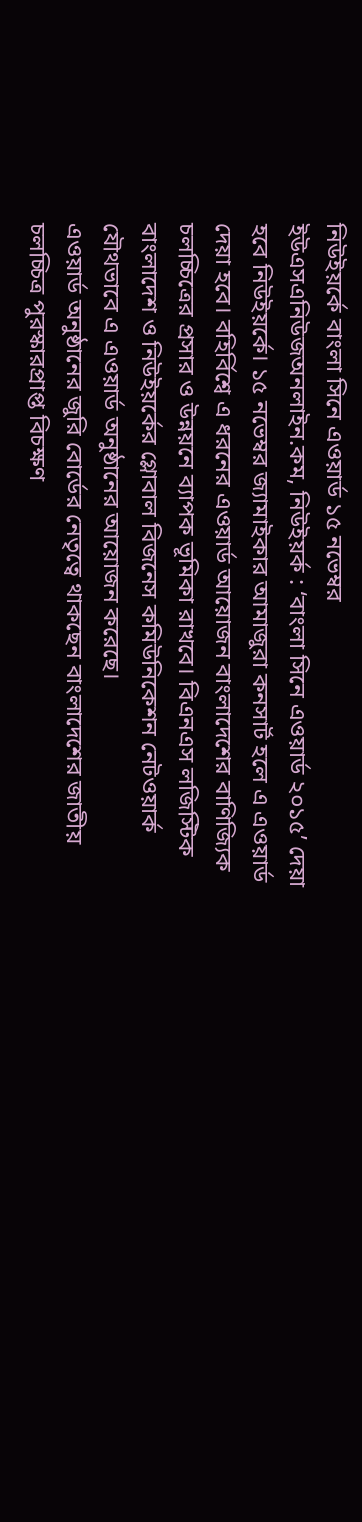নিউইয়র্কে বাংলা সিনে এওয়ার্ড ১৫ নভেম্বর
ইউএসএনিউজঅনলাইন.কম, নিউইয়র্ক : ‘বাংলা সিনে এওয়ার্ড ২০১৫’ দেয়া হবে নিউইয়র্কে। ১৫ নভেম্বর জ্যামাইকার আমাজুরা কনসার্ট হলে এ এওয়ার্ড দেয়া হবে। বহির্বিশ্বে এ ধরনের এওয়ার্ড আয়োজন বাংলাদেশের বাণিজ্যিক চলচ্চিত্রের প্রসার ও উন্নয়নে ব্যাপক ভূমিকা রাখবে। বিএনএস লজিস্টিক বাংলাদেশ ও নিউইয়র্কের গ্লোবাল বিজনেস কমিউনিকেশন নেটওয়ার্ক যৌথভাবে এ এওয়ার্ড অনুষ্ঠানের আয়োজন করেছে।
এওয়ার্ড অনুষ্ঠানের জুরি বোর্ডের নেতৃত্বে থাকছেন বাংলাদেশের জাতীয় চলচ্চিত্র পুরস্কারপ্রাপ্ত বিচক্ষণ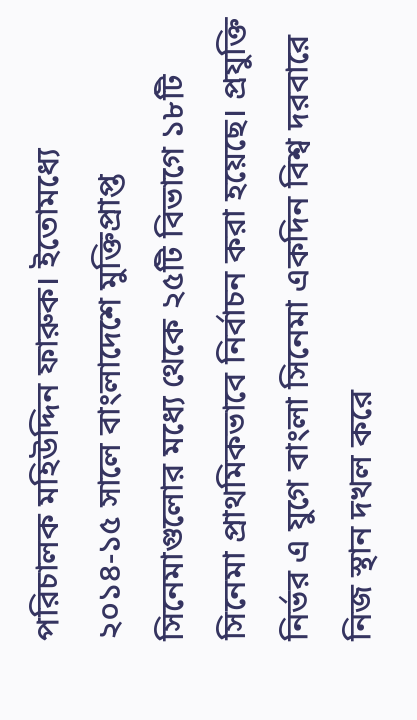পরিচালক মহিউদ্দিন ফারুক। ইতোমধ্যে ২০১৪-১৫ সালে বাংলাদেশে মুক্তিপ্রাপ্ত সিনেমাগুলোর মধ্যে থেকে ২৫টি বিভাগে ১৮টি সিনেমা প্রাথমিকভাবে নির্বাচন করা হয়েছে। প্রযুক্তি নির্ভর এ যুগে বাংলা সিনেমা একদিন বিশ্ব দরবারে নিজ স্থান দখল করে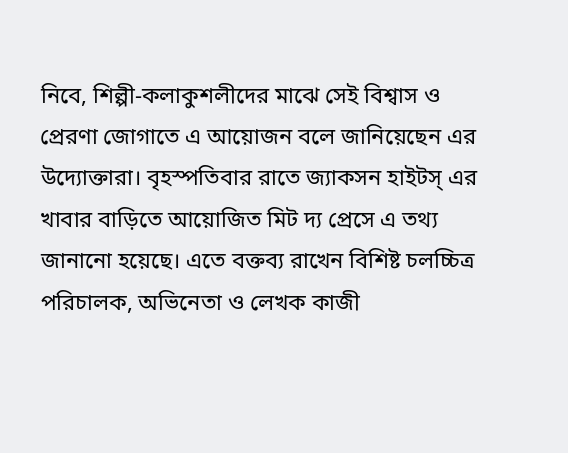নিবে, শিল্পী-কলাকুশলীদের মাঝে সেই বিশ্বাস ও প্রেরণা জোগাতে এ আয়োজন বলে জানিয়েছেন এর উদ্যোক্তারা। বৃহস্পতিবার রাতে জ্যাকসন হাইটস্ এর খাবার বাড়িতে আয়োজিত মিট দ্য প্রেসে এ তথ্য জানানো হয়েছে। এতে বক্তব্য রাখেন বিশিষ্ট চলচ্চিত্র পরিচালক, অভিনেতা ও লেখক কাজী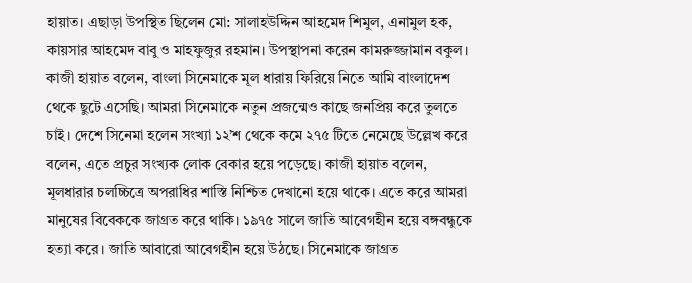হায়াত। এছাড়া উপস্থিত ছিলেন মো: সালাহউদ্দিন আহমেদ শিমুল, এনামুল হক, কায়সার আহমেদ বাবু ও মাহফুজুর রহমান। উপস্থাপনা করেন কামরুজ্জামান বকুল।
কাজী হায়াত বলেন, বাংলা সিনেমাকে মূল ধারায় ফিরিয়ে নিতে আমি বাংলাদেশ থেকে ছুটে এসেছি। আমরা সিনেমাকে নতুন প্রজন্মেও কাছে জনপ্রিয় করে তুলতে চাই। দেশে সিনেমা হলেন সংখ্যা ১২’শ থেকে কমে ২৭৫ টিতে নেমেছে উল্লেখ করে বলেন, এতে প্রচুর সংখ্যক লোক বেকার হয়ে পড়েছে। কাজী হায়াত বলেন, মূলধারার চলচ্চিত্রে অপরাধির শাস্তি নিশ্চিত দেখানো হয়ে থাকে। এতে করে আমরা মানুষের বিবেককে জাগ্রত করে থাকি। ১৯৭৫ সালে জাতি আবেগহীন হয়ে বঙ্গবন্ধুকে হত্যা করে। জাতি আবারো আবেগহীন হয়ে উঠছে। সিনেমাকে জাগ্রত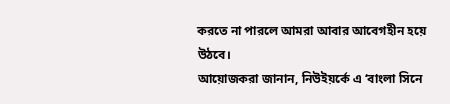করতে না পারলে আমরা আবার আবেগহীন হয়ে উঠবে।
আয়োজকরা জানান, নিউইয়র্কে এ ‘বাংলা সিনে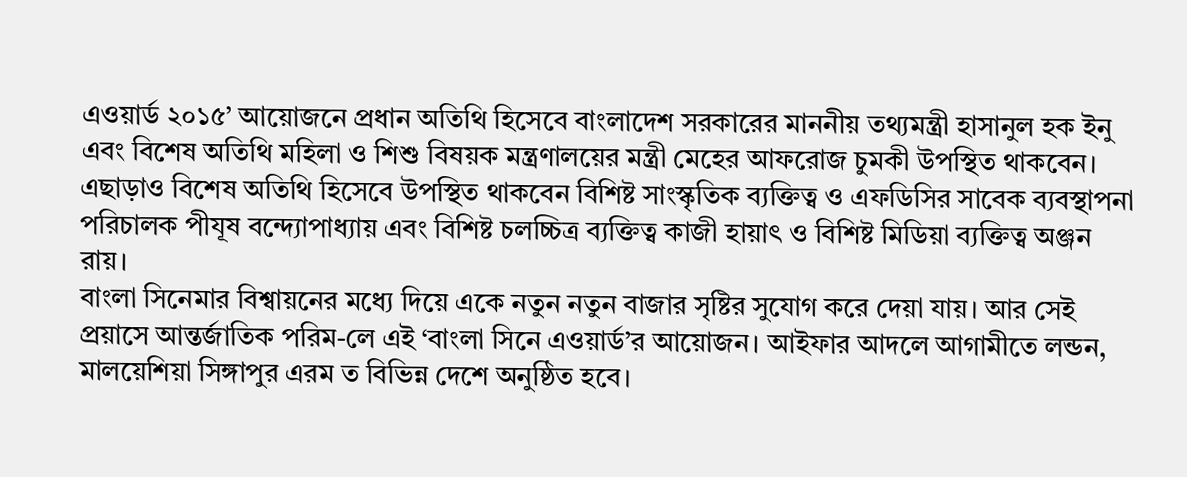এওয়ার্ড ২০১৫’ আয়োজনে প্রধান অতিথি হিসেবে বাংলাদেশ সরকারের মাননীয় তথ্যমন্ত্রী হাসানুল হক ইনু এবং বিশেষ অতিথি মহিলা ও শিশু বিষয়ক মন্ত্রণালয়ের মন্ত্রী মেহের আফরোজ চুমকী উপস্থিত থাকবেন। এছাড়াও বিশেষ অতিথি হিসেবে উপস্থিত থাকবেন বিশিষ্ট সাংস্কৃতিক ব্যক্তিত্ব ও এফডিসির সাবেক ব্যবস্থাপনা পরিচালক পীযূষ বন্দ্যোপাধ্যায় এবং বিশিষ্ট চলচ্চিত্র ব্যক্তিত্ব কাজী হায়াৎ ও বিশিষ্ট মিডিয়া ব্যক্তিত্ব অঞ্জন রায়।
বাংলা সিনেমার বিশ্বায়নের মধ্যে দিয়ে একে নতুন নতুন বাজার সৃষ্টির সুযোগ করে দেয়া যায়। আর সেই প্রয়াসে আন্তর্জাতিক পরিম-লে এই ‘বাংলা সিনে এওয়ার্ড’র আয়োজন। আইফার আদলে আগামীতে লন্ডন, মালয়েশিয়া সিঙ্গাপুর এরম ত বিভিন্ন দেশে অনুষ্ঠিত হবে।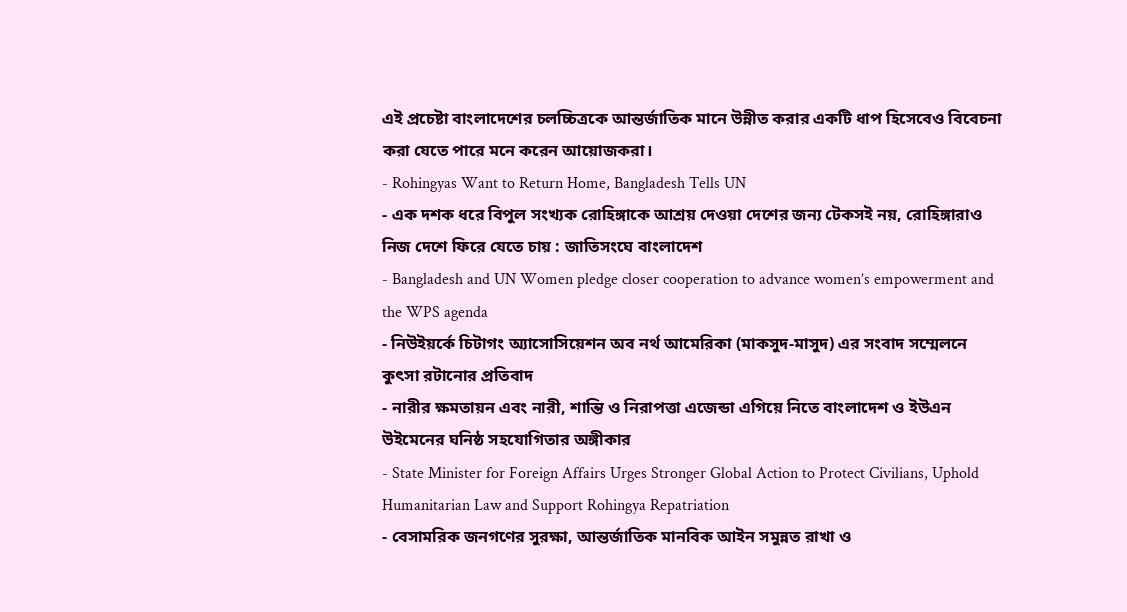এই প্রচেষ্টা বাংলাদেশের চলচ্চিত্রকে আন্তর্জাতিক মানে উন্নীত করার একটি ধাপ হিসেবেও বিবেচনা করা যেতে পারে মনে করেন আয়োজকরা।
- Rohingyas Want to Return Home, Bangladesh Tells UN
- এক দশক ধরে বিপুল সংখ্যক রোহিঙ্গাকে আশ্রয় দেওয়া দেশের জন্য টেকসই নয়, রোহিঙ্গারাও নিজ দেশে ফিরে যেতে চায় : জাতিসংঘে বাংলাদেশ
- Bangladesh and UN Women pledge closer cooperation to advance women’s empowerment and the WPS agenda
- নিউইয়র্কে চিটাগং অ্যাসোসিয়েশন অব নর্থ আমেরিকা (মাকসুদ-মাসুদ) এর সংবাদ সম্মেলনে কুৎসা রটানোর প্রতিবাদ
- নারীর ক্ষমতায়ন এবং নারী, শান্তি ও নিরাপত্তা এজেন্ডা এগিয়ে নিতে বাংলাদেশ ও ইউএন উইমেনের ঘনিষ্ঠ সহযোগিতার অঙ্গীকার
- State Minister for Foreign Affairs Urges Stronger Global Action to Protect Civilians, Uphold Humanitarian Law and Support Rohingya Repatriation
- বেসামরিক জনগণের সুরক্ষা, আন্তর্জাতিক মানবিক আইন সমুন্নত রাখা ও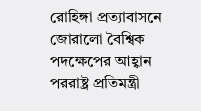রোহিঙ্গা প্রত্যাবাসনে জোরালো বৈশ্বিক পদক্ষেপের আহ্বান পররাষ্ট্র প্রতিমন্ত্রী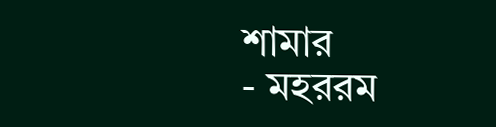শামার
- মহররম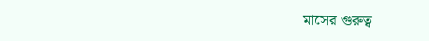মাসের গুরুত্ব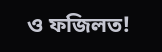ও ফজিলত!